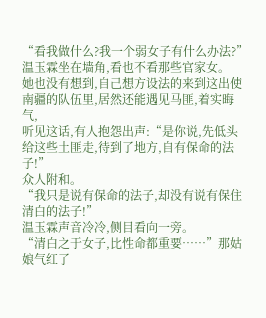“看我做什么?我一个弱女子有什么办法?”
温玉霖坐在墙角,看也不看那些官家女。
她也没有想到,自己想方设法的来到这出使南疆的队伍里,居然还能遇见马匪,着实晦气,
听见这话,有人抱怨出声:“是你说,先低头给这些土匪走,待到了地方,自有保命的法子!”
众人附和。
“我只是说有保命的法子,却没有说有保住清白的法子!”
温玉霖声音冷冷,侧目看向一旁。
“清白之于女子,比性命都重要……”那姑娘气红了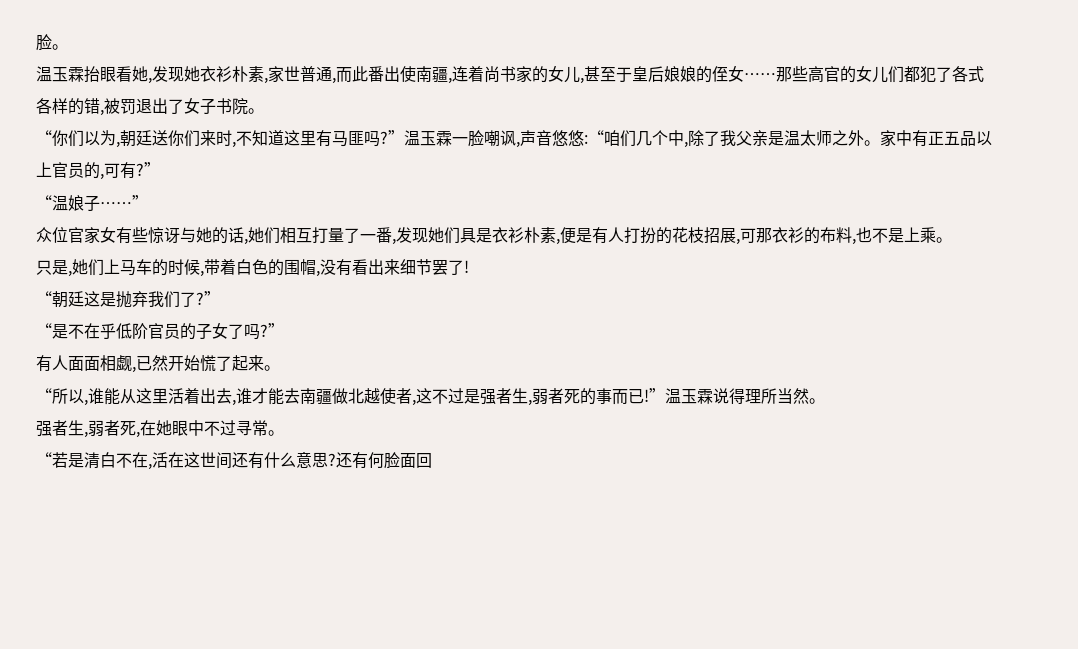脸。
温玉霖抬眼看她,发现她衣衫朴素,家世普通,而此番出使南疆,连着尚书家的女儿,甚至于皇后娘娘的侄女……那些高官的女儿们都犯了各式各样的错,被罚退出了女子书院。
“你们以为,朝廷送你们来时,不知道这里有马匪吗?”温玉霖一脸嘲讽,声音悠悠:“咱们几个中,除了我父亲是温太师之外。家中有正五品以上官员的,可有?”
“温娘子……”
众位官家女有些惊讶与她的话,她们相互打量了一番,发现她们具是衣衫朴素,便是有人打扮的花枝招展,可那衣衫的布料,也不是上乘。
只是,她们上马车的时候,带着白色的围帽,没有看出来细节罢了!
“朝廷这是抛弃我们了?”
“是不在乎低阶官员的子女了吗?”
有人面面相觑,已然开始慌了起来。
“所以,谁能从这里活着出去,谁才能去南疆做北越使者,这不过是强者生,弱者死的事而已!”温玉霖说得理所当然。
强者生,弱者死,在她眼中不过寻常。
“若是清白不在,活在这世间还有什么意思?还有何脸面回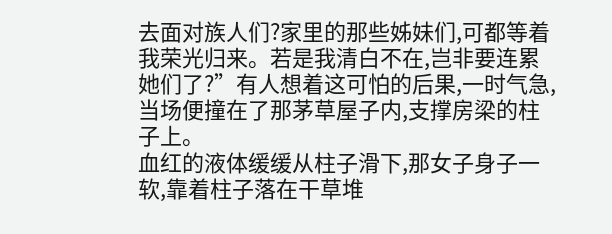去面对族人们?家里的那些姊妹们,可都等着我荣光归来。若是我清白不在,岂非要连累她们了?”有人想着这可怕的后果,一时气急,当场便撞在了那茅草屋子内,支撑房梁的柱子上。
血红的液体缓缓从柱子滑下,那女子身子一软,靠着柱子落在干草堆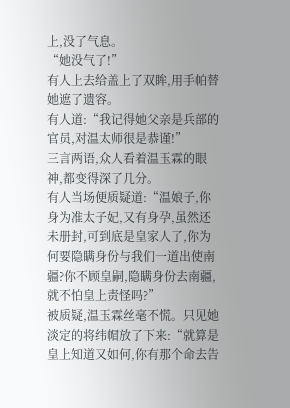上,没了气息。
“她没气了!”
有人上去给盖上了双眸,用手帕替她遮了遗容。
有人道:“我记得她父亲是兵部的官员,对温太师很是恭谨!”
三言两语,众人看着温玉霖的眼神,都变得深了几分。
有人当场便质疑道:“温娘子,你身为准太子妃,又有身孕,虽然还未册封,可到底是皇家人了,你为何要隐瞒身份与我们一道出使南疆?你不顾皇嗣,隐瞒身份去南疆,就不怕皇上责怪吗?”
被质疑,温玉霖丝毫不慌。只见她淡定的将纬帽放了下来:“就算是皇上知道又如何,你有那个命去告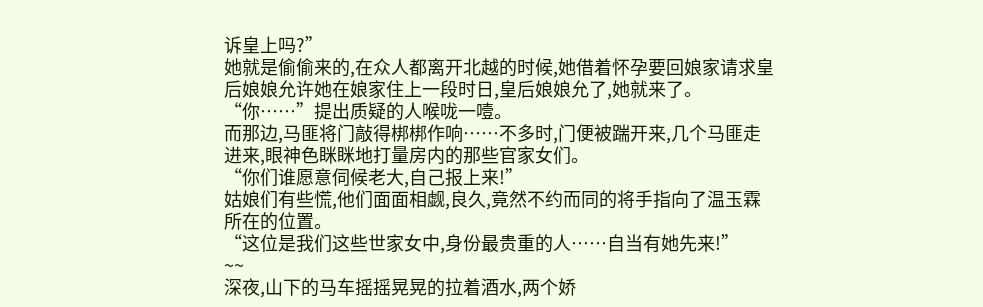诉皇上吗?”
她就是偷偷来的,在众人都离开北越的时候,她借着怀孕要回娘家请求皇后娘娘允许她在娘家住上一段时日,皇后娘娘允了,她就来了。
“你……”提出质疑的人喉咙一噎。
而那边,马匪将门敲得梆梆作响……不多时,门便被踹开来,几个马匪走进来,眼神色眯眯地打量房内的那些官家女们。
“你们谁愿意伺候老大,自己报上来!”
姑娘们有些慌,他们面面相觑,良久,竟然不约而同的将手指向了温玉霖所在的位置。
“这位是我们这些世家女中,身份最贵重的人……自当有她先来!”
~~
深夜,山下的马车摇摇晃晃的拉着酒水,两个娇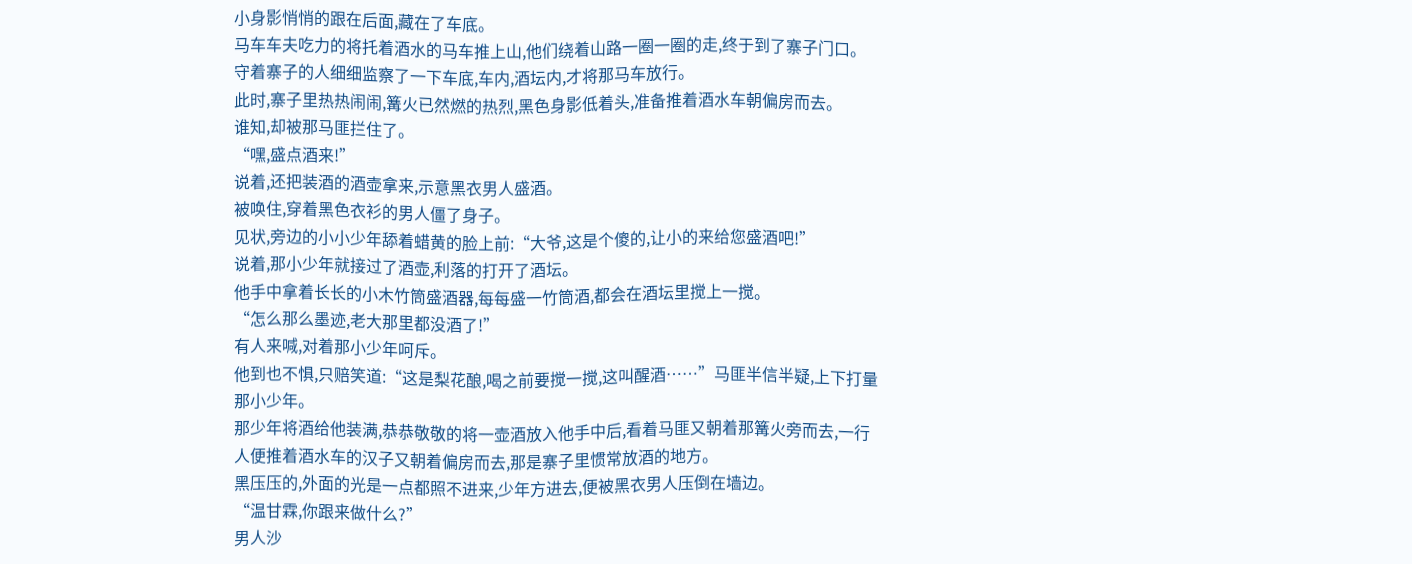小身影悄悄的跟在后面,藏在了车底。
马车车夫吃力的将托着酒水的马车推上山,他们绕着山路一圈一圈的走,终于到了寨子门口。
守着寨子的人细细监察了一下车底,车内,酒坛内,才将那马车放行。
此时,寨子里热热闹闹,篝火已然燃的热烈,黑色身影低着头,准备推着酒水车朝偏房而去。
谁知,却被那马匪拦住了。
“嘿,盛点酒来!”
说着,还把装酒的酒壶拿来,示意黑衣男人盛酒。
被唤住,穿着黑色衣衫的男人僵了身子。
见状,旁边的小小少年舔着蜡黄的脸上前:“大爷,这是个傻的,让小的来给您盛酒吧!”
说着,那小少年就接过了酒壶,利落的打开了酒坛。
他手中拿着长长的小木竹筒盛酒器,每每盛一竹筒酒,都会在酒坛里搅上一搅。
“怎么那么墨迹,老大那里都没酒了!”
有人来喊,对着那小少年呵斥。
他到也不惧,只赔笑道:“这是梨花酿,喝之前要搅一搅,这叫醒酒……”马匪半信半疑,上下打量那小少年。
那少年将酒给他装满,恭恭敬敬的将一壶酒放入他手中后,看着马匪又朝着那篝火旁而去,一行人便推着酒水车的汉子又朝着偏房而去,那是寨子里惯常放酒的地方。
黑压压的,外面的光是一点都照不进来,少年方进去,便被黑衣男人压倒在墙边。
“温甘霖,你跟来做什么?”
男人沙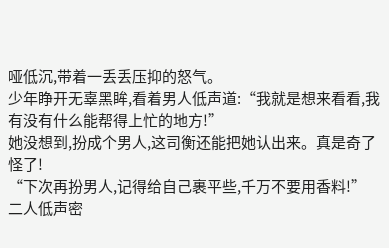哑低沉,带着一丢丢压抑的怒气。
少年睁开无辜黑眸,看着男人低声道:“我就是想来看看,我有没有什么能帮得上忙的地方!”
她没想到,扮成个男人,这司衡还能把她认出来。真是奇了怪了!
“下次再扮男人,记得给自己裹平些,千万不要用香料!”
二人低声密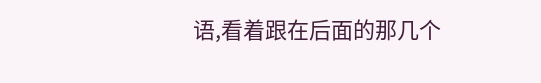语,看着跟在后面的那几个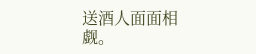送酒人面面相觑。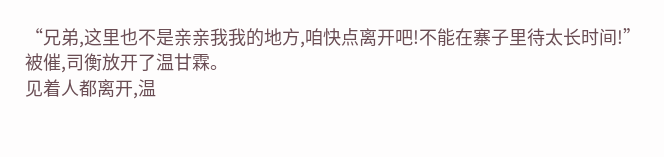“兄弟,这里也不是亲亲我我的地方,咱快点离开吧!不能在寨子里待太长时间!”
被催,司衡放开了温甘霖。
见着人都离开,温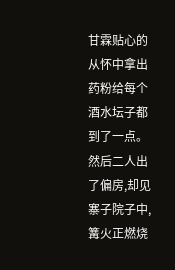甘霖贴心的从怀中拿出药粉给每个酒水坛子都到了一点。
然后二人出了偏房,却见寨子院子中,篝火正燃烧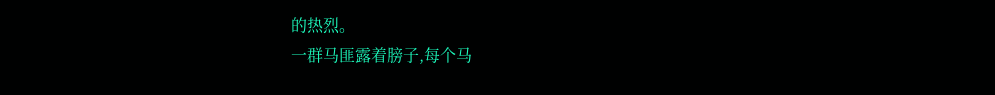的热烈。
一群马匪露着膀子,每个马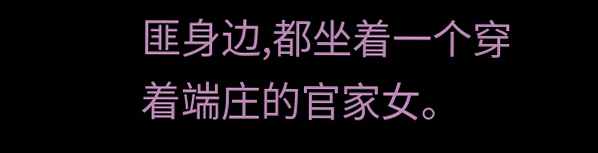匪身边,都坐着一个穿着端庄的官家女。